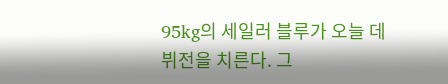95kg의 세일러 블루가 오늘 데뷔전을 치른다. 그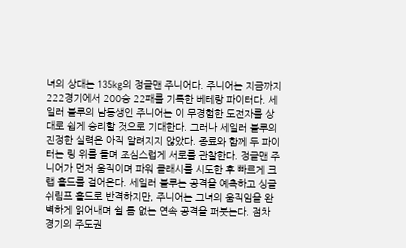녀의 상대는 135kg의 정글맨 주니어다. 주니어는 지금까지 222경기에서 200승 22패를 기록한 베테랑 파이터다. 세일러 블루의 남동생인 주니어는 이 무경험한 도전자를 상대로 쉽게 승리할 것으로 기대한다. 그러나 세일러 블루의 진정한 실력은 아직 알려지지 않았다. 종료와 함께 두 파이터는 링 위를 돌며 조심스럽게 서로를 관찰한다. 정글맨 주니어가 먼저 움직이며 파워 클래시를 시도한 후 빠르게 크랩 홀드를 걸어온다. 세일러 블루는 공격을 예측하고 싱글 쉬림프 홀드로 반격하지만, 주니어는 그녀의 움직임을 완벽하게 읽어내며 쉴 틈 없는 연속 공격을 퍼붓는다. 점차 경기의 주도권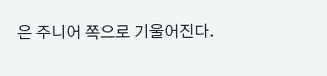은 주니어 쪽으로 기울어진다.